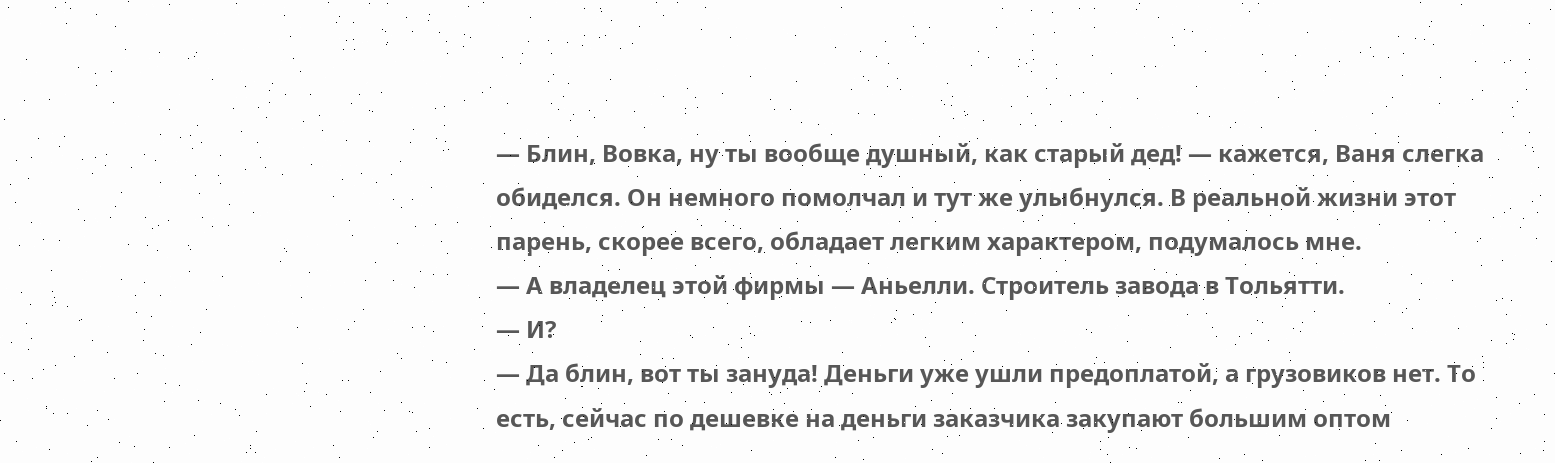— Блин, Вовка, ну ты вообще душный, как старый дед! — кажется, Ваня слегка обиделся. Он немного помолчал и тут же улыбнулся. В реальной жизни этот парень, скорее всего, обладает легким характером, подумалось мне.
— А владелец этой фирмы — Аньелли. Строитель завода в Тольятти.
— И?
— Да блин, вот ты зануда! Деньги уже ушли предоплатой, а грузовиков нет. То есть, сейчас по дешевке на деньги заказчика закупают большим оптом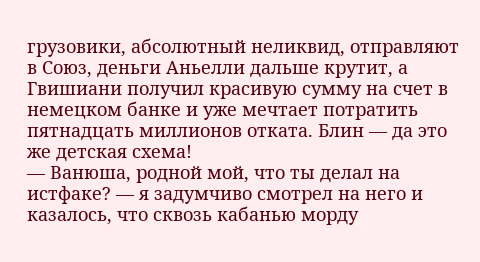грузовики, абсолютный неликвид, отправляют в Союз, деньги Аньелли дальше крутит, а Гвишиани получил красивую сумму на счет в немецком банке и уже мечтает потратить пятнадцать миллионов отката. Блин — да это же детская схема!
— Ванюша, родной мой, что ты делал на истфаке? — я задумчиво смотрел на него и казалось, что сквозь кабанью морду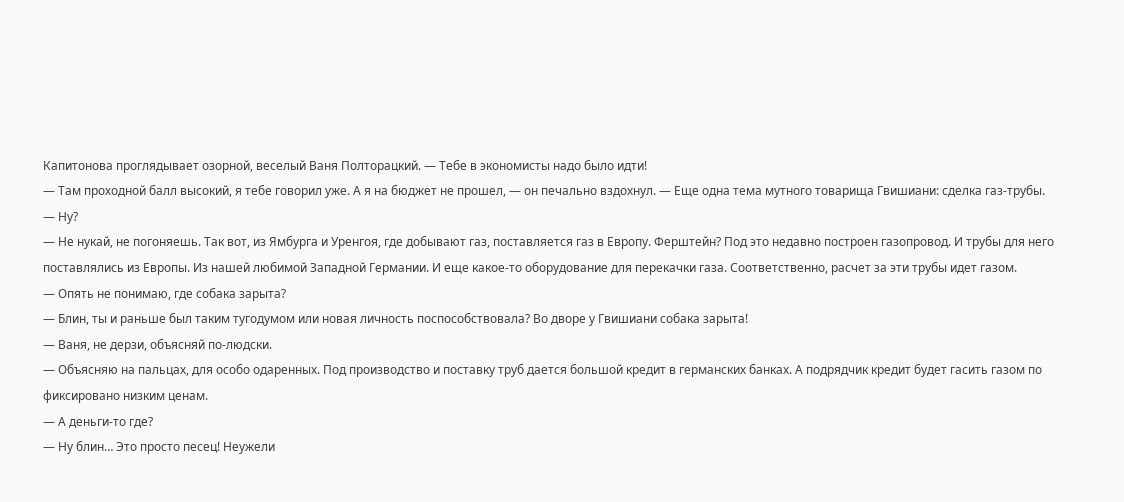Капитонова проглядывает озорной, веселый Ваня Полторацкий. — Тебе в экономисты надо было идти!
— Там проходной балл высокий, я тебе говорил уже. А я на бюджет не прошел, — он печально вздохнул. — Еще одна тема мутного товарища Гвишиани: сделка газ-трубы.
— Ну?
— Не нукай, не погоняешь. Так вот, из Ямбурга и Уренгоя, где добывают газ, поставляется газ в Европу. Ферштейн? Под это недавно построен газопровод. И трубы для него поставлялись из Европы. Из нашей любимой Западной Германии. И еще какое-то оборудование для перекачки газа. Соответственно, расчет за эти трубы идет газом.
— Опять не понимаю, где собака зарыта?
— Блин, ты и раньше был таким тугодумом или новая личность поспособствовала? Во дворе у Гвишиани собака зарыта!
— Ваня, не дерзи, объясняй по-людски.
— Объясняю на пальцах, для особо одаренных. Под производство и поставку труб дается большой кредит в германских банках. А подрядчик кредит будет гасить газом по фиксировано низким ценам.
— А деньги-то где?
— Ну блин… Это просто песец! Неужели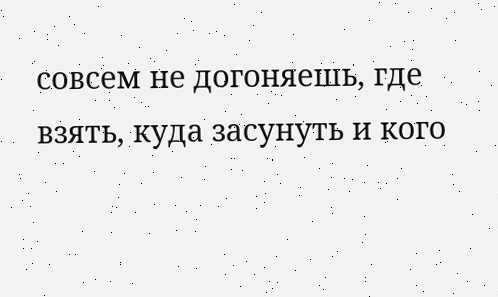совсем не догоняешь, где взять, куда засунуть и кого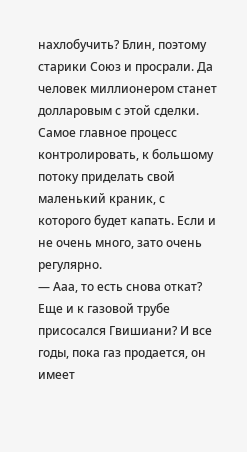нахлобучить? Блин, поэтому старики Союз и просрали. Да человек миллионером станет долларовым с этой сделки. Самое главное процесс контролировать, к большому потоку приделать свой маленький краник, с которого будет капать. Если и не очень много, зато очень регулярно.
— Ааа, то есть снова откат? Еще и к газовой трубе присосался Гвишиани? И все годы, пока газ продается, он имеет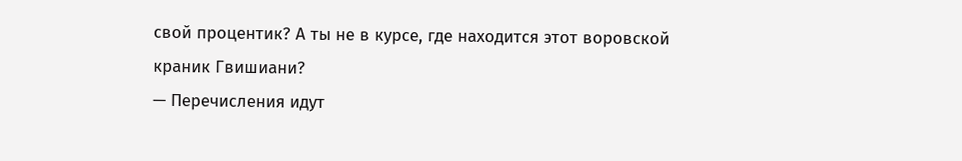свой процентик? А ты не в курсе, где находится этот воровской краник Гвишиани?
— Перечисления идут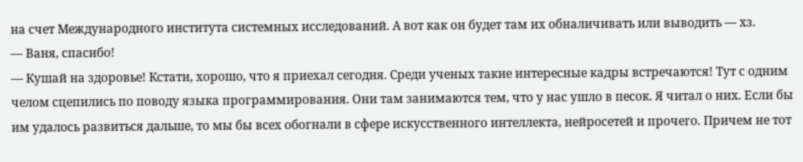на счет Международного института системных исследований. А вот как он будет там их обналичивать или выводить — хз.
— Ваня, спасибо!
— Кушай на здоровье! Кстати, хорошо, что я приехал сегодня. Среди ученых такие интересные кадры встречаются! Тут с одним челом сцепились по поводу языка программирования. Они там занимаются тем, что у нас ушло в песок. Я читал о них. Если бы им удалось развиться дальше, то мы бы всех обогнали в сфере искусственного интеллекта, нейросетей и прочего. Причем не тот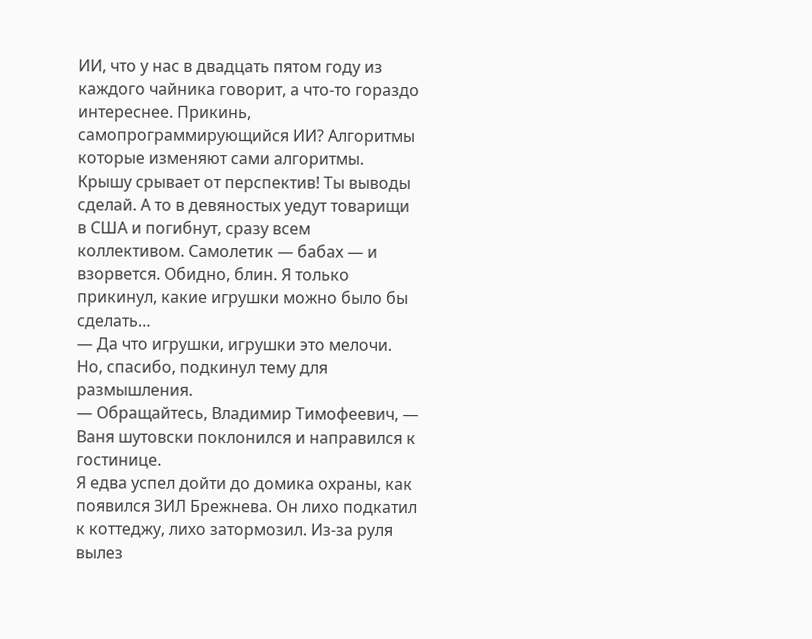ИИ, что у нас в двадцать пятом году из каждого чайника говорит, а что-то гораздо интереснее. Прикинь, самопрограммирующийся ИИ? Алгоритмы которые изменяют сами алгоритмы. Крышу срывает от перспектив! Ты выводы сделай. А то в девяностых уедут товарищи в США и погибнут, сразу всем коллективом. Самолетик — бабах — и взорвется. Обидно, блин. Я только прикинул, какие игрушки можно было бы сделать…
— Да что игрушки, игрушки это мелочи. Но, спасибо, подкинул тему для размышления.
— Обращайтесь, Владимир Тимофеевич, — Ваня шутовски поклонился и направился к гостинице.
Я едва успел дойти до домика охраны, как появился ЗИЛ Брежнева. Он лихо подкатил к коттеджу, лихо затормозил. Из-за руля вылез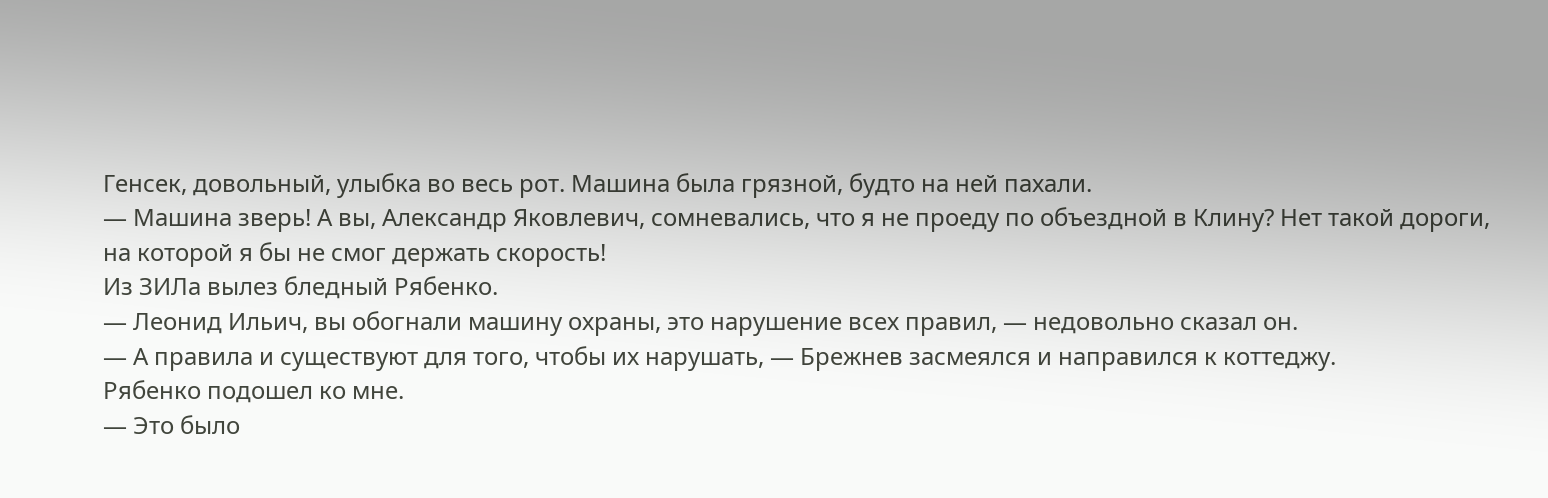Генсек, довольный, улыбка во весь рот. Машина была грязной, будто на ней пахали.
— Машина зверь! А вы, Александр Яковлевич, сомневались, что я не проеду по объездной в Клину? Нет такой дороги, на которой я бы не смог держать скорость!
Из ЗИЛа вылез бледный Рябенко.
— Леонид Ильич, вы обогнали машину охраны, это нарушение всех правил, — недовольно сказал он.
— А правила и существуют для того, чтобы их нарушать, — Брежнев засмеялся и направился к коттеджу.
Рябенко подошел ко мне.
— Это было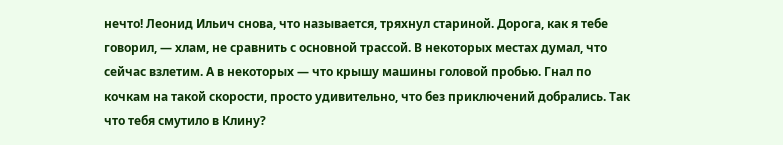нечто! Леонид Ильич снова, что называется, тряхнул стариной. Дорога, как я тебе говорил, — хлам, не сравнить с основной трассой. В некоторых местах думал, что сейчас взлетим. А в некоторых — что крышу машины головой пробью. Гнал по кочкам на такой скорости, просто удивительно, что без приключений добрались. Так что тебя смутило в Клину?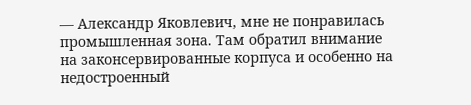— Александр Яковлевич, мне не понравилась промышленная зона. Там обратил внимание на законсервированные корпуса и особенно на недостроенный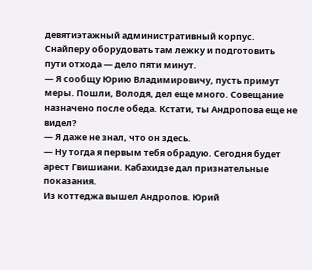девятиэтажный административный корпус. Снайперу оборудовать там лежку и подготовить пути отхода — дело пяти минут.
— Я сообщу Юрию Владимировичу, пусть примут меры. Пошли, Володя, дел еще много. Совещание назначено после обеда. Кстати, ты Андропова еще не видел?
— Я даже не знал, что он здесь.
— Ну тогда я первым тебя обрадую. Сегодня будет арест Гвишиани. Кабахидзе дал признательные показания.
Из коттеджа вышел Андропов. Юрий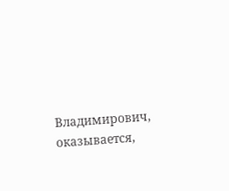Владимирович, оказывается,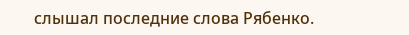слышал последние слова Рябенко.